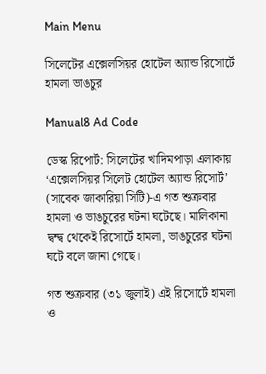Main Menu

সিলেটের এক্সেলসিয়র হোটেল অ্যান্ড রিসোর্টে হামলা ভাঙচুর

Manual8 Ad Code

ডেস্ক রিপোর্ট: সিলেটের খাদিমপাড়া এলাকায় ‘এক্সেলসিয়র সিলেট হোটেল অ্যান্ড রিসোর্ট’ (সাবেক জাকারিয়া সিটি)-এ গত শুক্রবার হামলা ও ভাঙচুরের ঘটনা ঘটেছে। মালিকানা দ্বন্দ্ব থেকেই রিসোর্টে হামলা, ভাঙচুরের ঘটনা ঘটে বলে জানা গেছে।

গত শুক্রবার (৩১ জুলাই) এই রিসোর্টে হামলা ও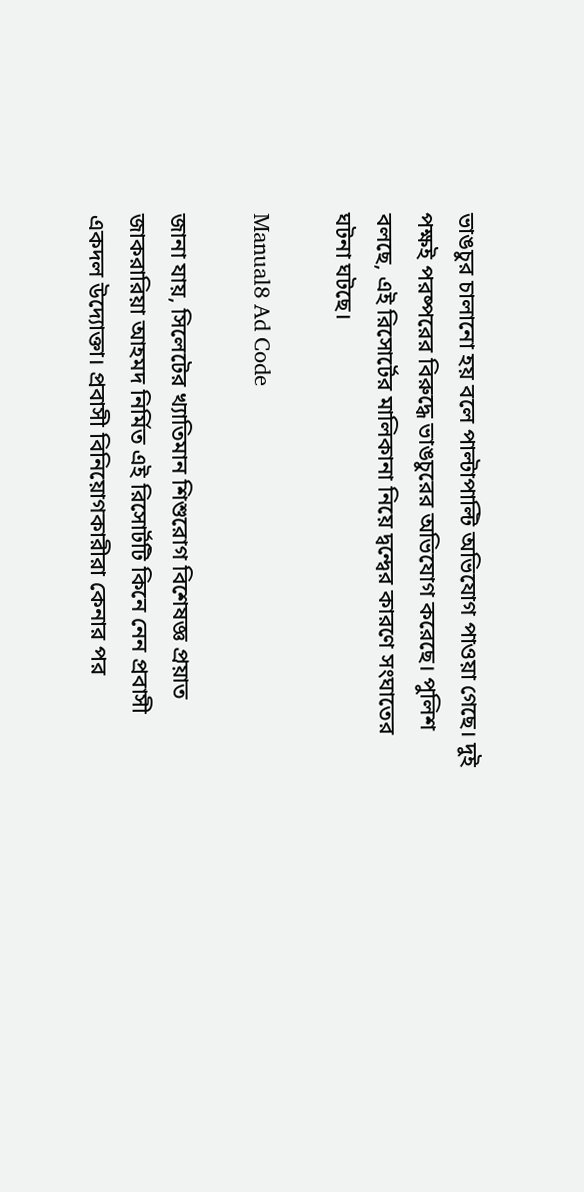ভাঙচুর চালানো হয় বলে পাল্টাপাল্টি অভিযোগ পাওয়া গেছে। দুই পক্ষই পরষ্পরের বিরুদ্ধে ভাঙচুরের অভিযোগ করেছে। পুলিশ বলছে, এই রিসোর্টের মালিকানা নিয়ে দ্বন্দ্বের কারণে সংঘাতের ঘটনা ঘটছে।

Manual8 Ad Code

জানা যায়, সিলেটের খ্যাতিমান শিশুরোগ বিশেষজ্ঞ প্রয়াত জাকরারিয়া আহমদ নির্মিত এই রিসোর্টটি কিনে নেন প্রবাসী একদল উদ্যোক্তা। প্রবাসী বিনিয়োগকারীরা কেনার পর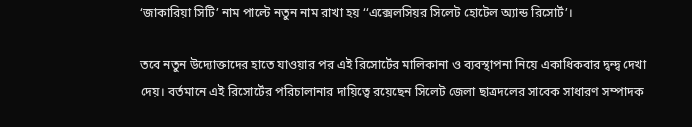‘জাকারিয়া সিটি’ নাম পাল্টে নতুন নাম রাখা হয় ‘‘এক্সেলসিয়র সিলেট হোটেল অ্যান্ড রিসোর্ট’।

তবে নতুন উদ্যোক্তাদের হাতে যাওয়ার পর এই রিসোর্টের মালিকানা ও ব্যবস্থাপনা নিয়ে একাধিকবার দ্বন্দ্ব দেখা দেয়। বর্তমানে এই রিসোর্টের পরিচালানার দায়িত্বে রয়েছেন সিলেট জেলা ছাত্রদলের সাবেক সাধারণ সম্পাদক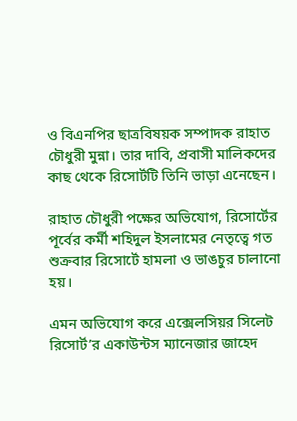ও বিএনপির ছাত্রবিষয়ক সম্পাদক রাহাত চৌধুরী মুন্না। তার দাবি, প্রবাসী মালিকদের কাছ থেকে রিসোর্টটি তিনি ভাড়া এনেছেন।

রাহাত চৌধুরী পক্ষের অভিযোগ, রিসোর্টের পূর্বের কর্মী শহিদুল ইসলামের নেতৃত্বে গত শুক্রবার রিসোর্টে হামলা ও ভাঙচুর চালানো হয়।

এমন অভিযোগ করে এক্সেলসিয়র সিলেট রিসোর্ট’র একাউন্টস ম্যানেজার জাহেদ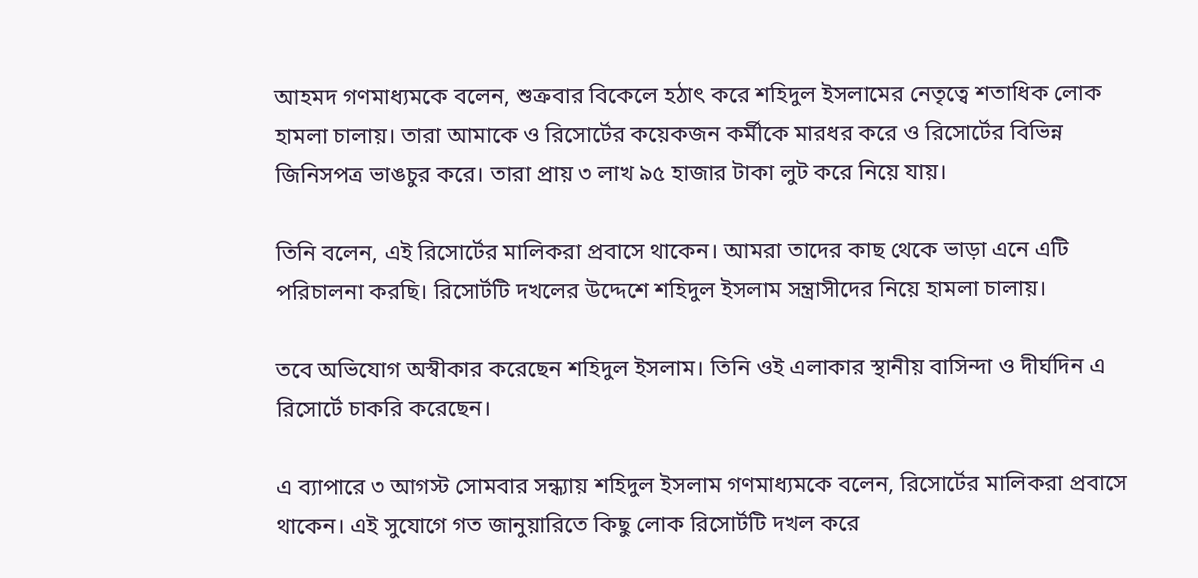আহমদ গণমাধ্যমকে বলেন, শুক্রবার বিকেলে হঠাৎ করে শহিদুল ইসলামের নেতৃত্বে শতাধিক লোক হামলা চালায়। তারা আমাকে ও রিসোর্টের কয়েকজন কর্মীকে মারধর করে ও রিসোর্টের বিভিন্ন জিনিসপত্র ভাঙচুর করে। তারা প্রায় ৩ লাখ ৯৫ হাজার টাকা লুট করে নিয়ে যায়।

তিনি বলেন, এই রিসোর্টের মালিকরা প্রবাসে থাকেন। আমরা তাদের কাছ থেকে ভাড়া এনে এটি পরিচালনা করছি। রিসোর্টটি দখলের উদ্দেশে শহিদুল ইসলাম সন্ত্রাসীদের নিয়ে হামলা চালায়।

তবে অভিযোগ অস্বীকার করেছেন শহিদুল ইসলাম। তিনি ওই এলাকার স্থানীয় বাসিন্দা ও দীর্ঘদিন এ রিসোর্টে চাকরি করেছেন।

এ ব্যাপারে ৩ আগস্ট সোমবার সন্ধ্যায় শহিদুল ইসলাম গণমাধ্যমকে বলেন, রিসোর্টের মালিকরা প্রবাসে থাকেন। এই সুযোগে গত জানুয়ারিতে কিছু লোক রিসোর্টটি দখল করে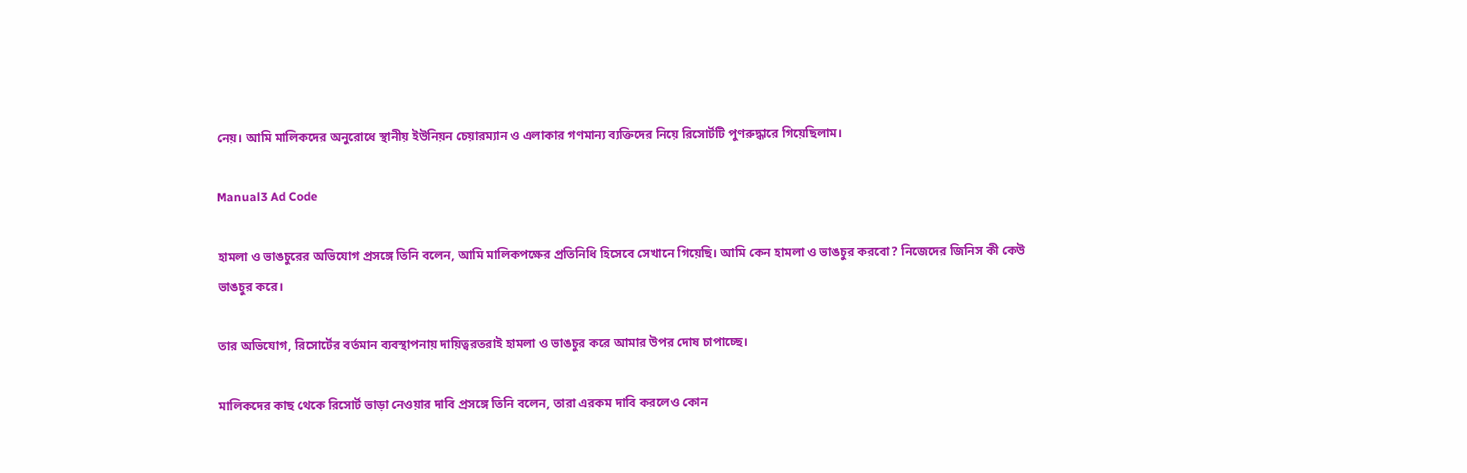নেয়। আমি মালিকদের অনুরোধে স্থানীয় ইউনিয়ন চেয়ারম্যান ও এলাকার গণমান্য ব্যক্তিদের নিয়ে রিসোর্টটি পুণরুদ্ধারে গিয়েছিলাম।

Manual3 Ad Code

হামলা ও ভাঙচুরের অভিযোগ প্রসঙ্গে তিনি বলেন, আমি মালিকপক্ষের প্রতিনিধি হিসেবে সেখানে গিয়েছি। আমি কেন হামলা ও ভাঙচুর করবো? নিজেদের জিনিস কী কেউ ভাঙচুর করে।

তার অভিযোগ, রিসোর্টের বর্তমান ব্যবস্থাপনায় দায়িত্বরতরাই হামলা ও ভাঙচুর করে আমার উপর দোষ চাপাচ্ছে।

মালিকদের কাছ থেকে রিসোর্ট ভাড়া নেওয়ার দাবি প্রসঙ্গে তিনি বলেন, তারা এরকম দাবি করলেও কোন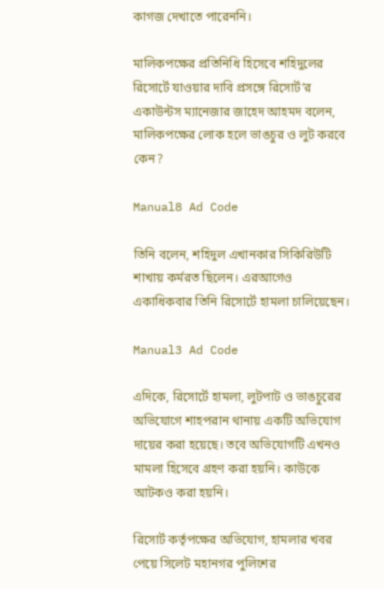কাগজ দেখাতে পারেননি।

মালিকপক্ষের প্রতিনিধি হিসেবে শহিদুলের রিসোর্টে যাওয়ার দাবি প্রসঙ্গে রিসোর্ট’র একাউন্টস ম্যানেজার জাহেদ আহমদ বলেন, মালিকপক্ষের লোক হলে ভাঙচুর ও লুট করবে কেন?

Manual8 Ad Code

তিনি বলেন, শহিদুল এখানকার সিকিরিউটি শাখায় কর্মরত ছিলেন। এরআগেও একাধিকবার তিনি রিসোর্টে হামলা চালিয়েছেন।

Manual3 Ad Code

এদিকে, রিসোর্টে হামলা, লুটপাট ও ভাঙচুরের অভিযোগে শাহপরান থানায় একটি অভিযোগ দায়ের করা হয়েছে। তবে অভিযোগটি এখনও মামলা হিসেবে গ্রহণ করা হয়নি। কাউকে আটকও করা হয়নি।

রিসোর্ট কর্তৃপক্ষের অভিযোগ, হামলার খবর পেয়ে সিলেট মহানগর পুলিশের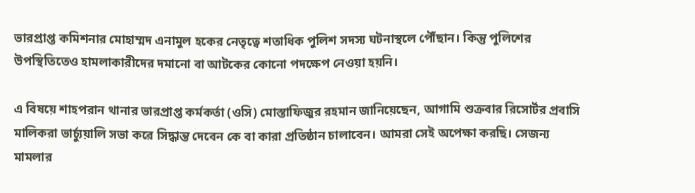ভারপ্রাপ্ত কমিশনার মোহাম্মদ এনামুল হকের নেতৃত্বে শতাধিক পুলিশ সদস্য ঘটনাস্থলে পৌঁছান। কিন্তু পুলিশের উপস্থিতিতেও হামলাকারীদের দমানো বা আটকের কোনো পদক্ষেপ নেওয়া হয়নি।

এ বিষয়ে শাহপরান থানার ভারপ্রাপ্ত কর্মকর্তা (ওসি) মোস্তাফিজুর রহমান জানিয়েছেন, আগামি শুক্রবার রিসোর্টর প্রবাসি মালিকরা ভার্চ্যুয়ালি সভা করে সিদ্ধান্ত দেবেন কে বা কারা প্রতিষ্ঠান চালাবেন। আমরা সেই অপেক্ষা করছি। সেজন্য মামলার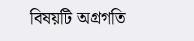বিষয়টি অগ্রগতি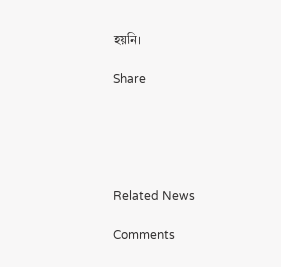হয়নি।

Share





Related News

Comments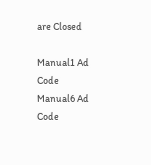are Closed

Manual1 Ad Code
Manual6 Ad Code